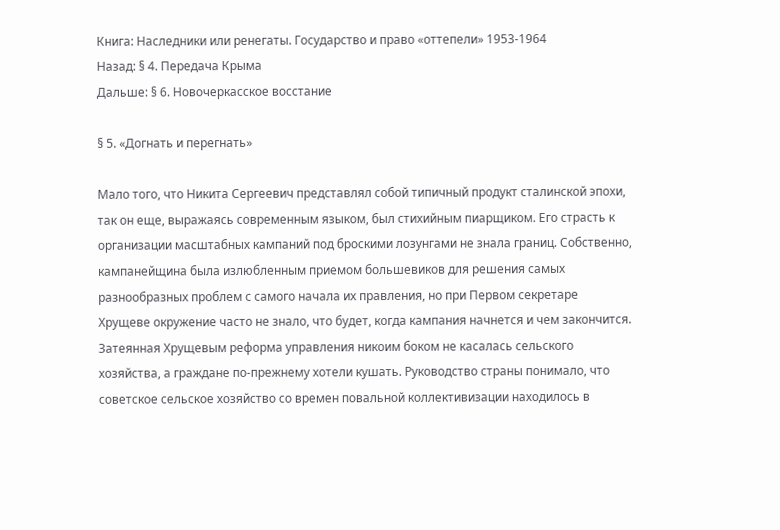Книга: Наследники или ренегаты. Государство и право «оттепели» 1953-1964
Назад: § 4. Передача Крыма
Дальше: § 6. Новочеркасское восстание

§ 5. «Догнать и перегнать»

Мало того, что Никита Сергеевич представлял собой типичный продукт сталинской эпохи, так он еще, выражаясь современным языком, был стихийным пиарщиком. Его страсть к организации масштабных кампаний под броскими лозунгами не знала границ. Собственно, кампанейщина была излюбленным приемом большевиков для решения самых разнообразных проблем с самого начала их правления, но при Первом секретаре Хрущеве окружение часто не знало, что будет, когда кампания начнется и чем закончится.
Затеянная Хрущевым реформа управления никоим боком не касалась сельского хозяйства, а граждане по-прежнему хотели кушать. Руководство страны понимало, что советское сельское хозяйство со времен повальной коллективизации находилось в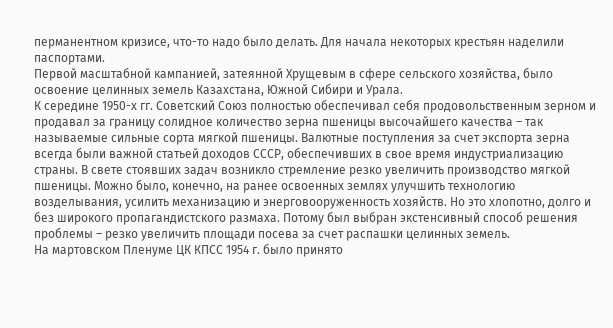перманентном кризисе, что-то надо было делать. Для начала некоторых крестьян наделили паспортами.
Первой масштабной кампанией, затеянной Хрущевым в сфере сельского хозяйства, было освоение целинных земель Казахстана, Южной Сибири и Урала.
К середине 1950-х гг. Советский Союз полностью обеспечивал себя продовольственным зерном и продавал за границу солидное количество зерна пшеницы высочайшего качества – так называемые сильные сорта мягкой пшеницы. Валютные поступления за счет экспорта зерна всегда были важной статьей доходов СССР, обеспечивших в свое время индустриализацию страны. В свете стоявших задач возникло стремление резко увеличить производство мягкой пшеницы. Можно было, конечно, на ранее освоенных землях улучшить технологию возделывания, усилить механизацию и энерговооруженность хозяйств. Но это хлопотно, долго и без широкого пропагандистского размаха. Потому был выбран экстенсивный способ решения проблемы – резко увеличить площади посева за счет распашки целинных земель.
На мартовском Пленуме ЦК КПСС 1954 г. было принято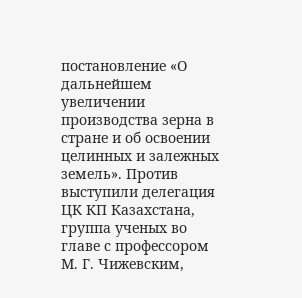постановление «О дальнейшем увеличении производства зерна в стране и об освоении целинных и залежных земель». Против выступили делегация ЦК КП Казахстана, группа ученых во главе с профессором М. Г. Чижевским,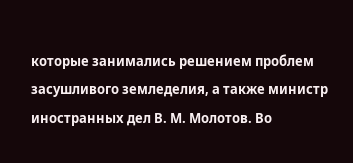которые занимались решением проблем засушливого земледелия, а также министр иностранных дел В. М. Молотов. Во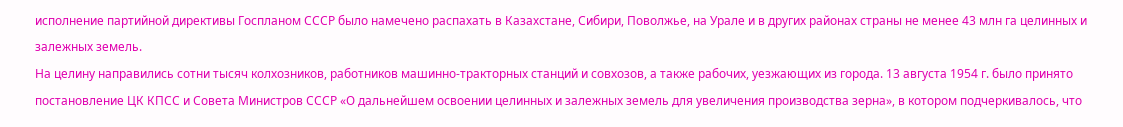исполнение партийной директивы Госпланом СССР было намечено распахать в Казахстане, Сибири, Поволжье, на Урале и в других районах страны не менее 43 млн га целинных и залежных земель.
На целину направились сотни тысяч колхозников, работников машинно-тракторных станций и совхозов, а также рабочих, уезжающих из города. 13 августа 1954 г. было принято постановление ЦК КПСС и Совета Министров СССР «О дальнейшем освоении целинных и залежных земель для увеличения производства зерна», в котором подчеркивалось, что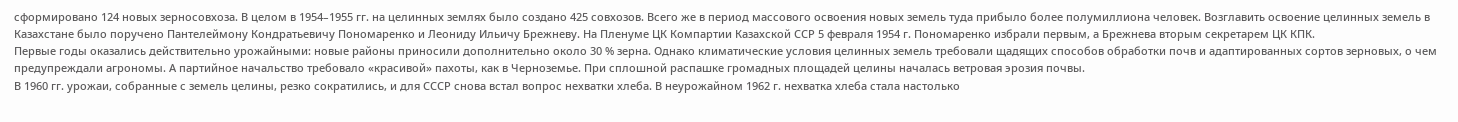сформировано 124 новых зерносовхоза. В целом в 1954–1955 гг. на целинных землях было создано 425 совхозов. Всего же в период массового освоения новых земель туда прибыло более полумиллиона человек. Возглавить освоение целинных земель в Казахстане было поручено Пантелеймону Кондратьевичу Пономаренко и Леониду Ильичу Брежневу. На Пленуме ЦК Компартии Казахской ССР 5 февраля 1954 г. Пономаренко избрали первым, а Брежнева вторым секретарем ЦК КПК.
Первые годы оказались действительно урожайными: новые районы приносили дополнительно около 30 % зерна. Однако климатические условия целинных земель требовали щадящих способов обработки почв и адаптированных сортов зерновых, о чем предупреждали агрономы. А партийное начальство требовало «красивой» пахоты, как в Черноземье. При сплошной распашке громадных площадей целины началась ветровая эрозия почвы.
В 1960 гг. урожаи, собранные с земель целины, резко сократились, и для СССР снова встал вопрос нехватки хлеба. В неурожайном 1962 г. нехватка хлеба стала настолько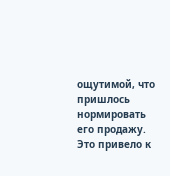ощутимой, что пришлось нормировать его продажу. Это привело к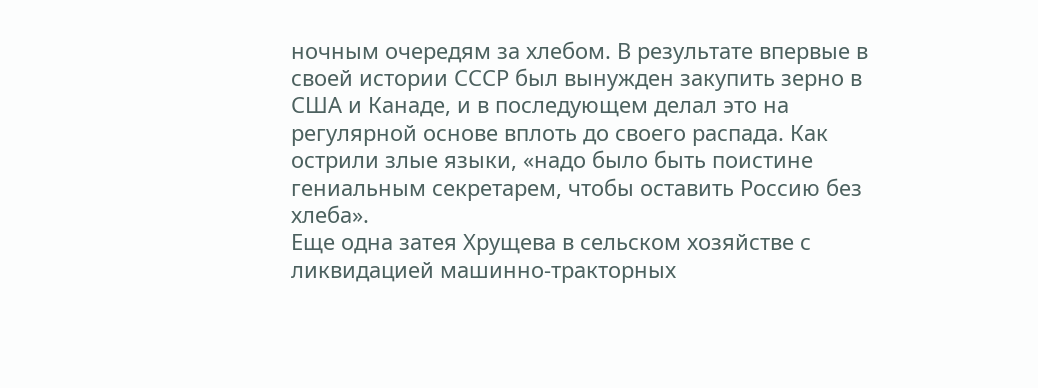ночным очередям за хлебом. В результате впервые в своей истории СССР был вынужден закупить зерно в США и Канаде, и в последующем делал это на регулярной основе вплоть до своего распада. Как острили злые языки, «надо было быть поистине гениальным секретарем, чтобы оставить Россию без хлеба».
Еще одна затея Хрущева в сельском хозяйстве с ликвидацией машинно-тракторных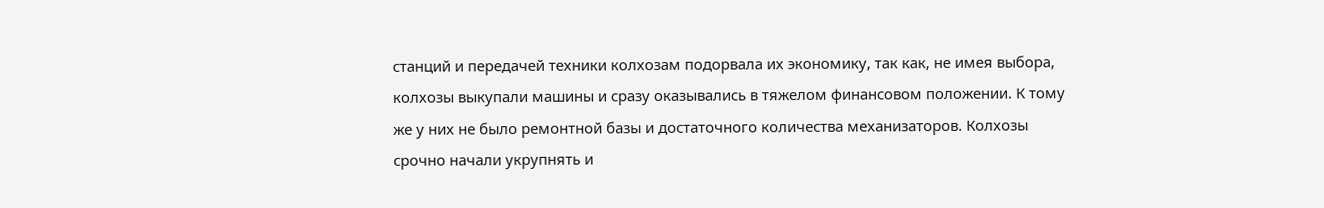станций и передачей техники колхозам подорвала их экономику, так как, не имея выбора, колхозы выкупали машины и сразу оказывались в тяжелом финансовом положении. К тому же у них не было ремонтной базы и достаточного количества механизаторов. Колхозы срочно начали укрупнять и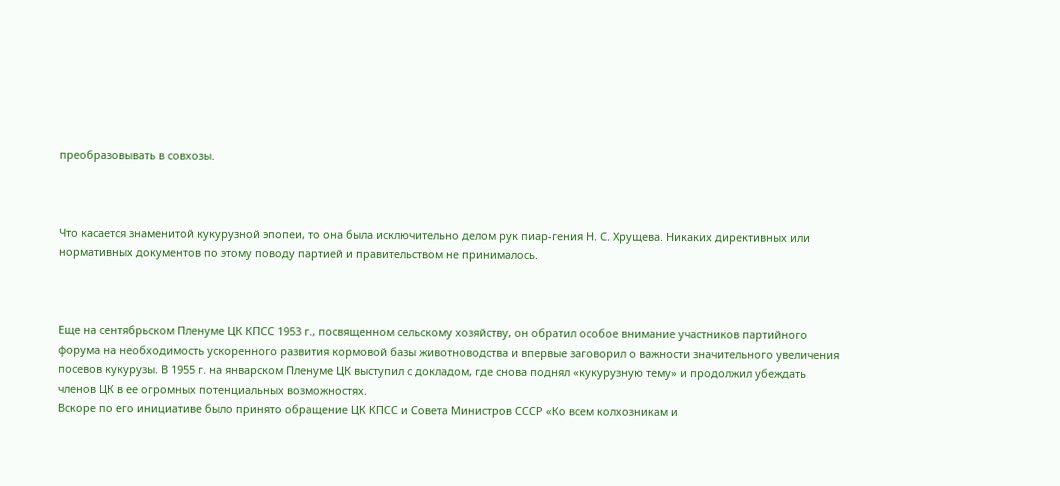преобразовывать в совхозы.



Что касается знаменитой кукурузной эпопеи, то она была исключительно делом рук пиар-гения Н. С. Хрущева. Никаких директивных или нормативных документов по этому поводу партией и правительством не принималось.



Еще на сентябрьском Пленуме ЦК КПСС 1953 г., посвященном сельскому хозяйству, он обратил особое внимание участников партийного форума на необходимость ускоренного развития кормовой базы животноводства и впервые заговорил о важности значительного увеличения посевов кукурузы. В 1955 г. на январском Пленуме ЦК выступил с докладом, где снова поднял «кукурузную тему» и продолжил убеждать членов ЦК в ее огромных потенциальных возможностях.
Вскоре по его инициативе было принято обращение ЦК КПСС и Совета Министров СССР «Ко всем колхозникам и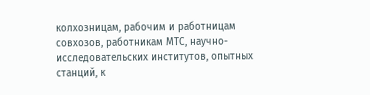колхозницам, рабочим и работницам совхозов, работникам МТС, научно-исследовательских институтов, опытных станций, к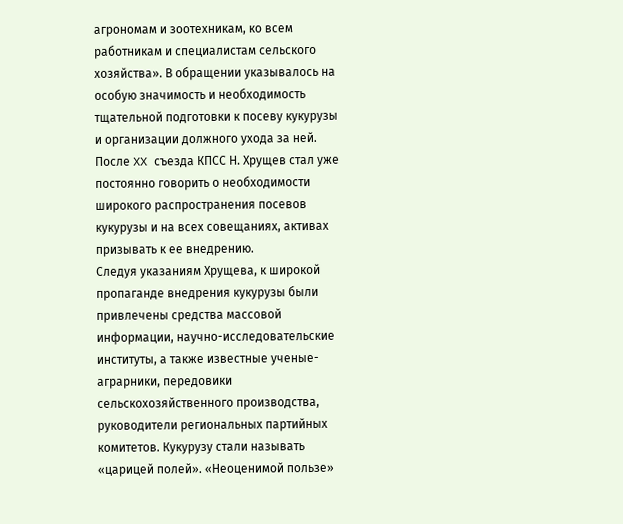агрономам и зоотехникам, ко всем работникам и специалистам сельского хозяйства». В обращении указывалось на особую значимость и необходимость тщательной подготовки к посеву кукурузы и организации должного ухода за ней. После XX съезда КПСС Н. Хрущев стал уже постоянно говорить о необходимости широкого распространения посевов кукурузы и на всех совещаниях, активах призывать к ее внедрению.
Следуя указаниям Хрущева, к широкой пропаганде внедрения кукурузы были привлечены средства массовой информации, научно-исследовательские институты, а также известные ученые-аграрники, передовики сельскохозяйственного производства, руководители региональных партийных комитетов. Кукурузу стали называть «царицей полей». «Неоценимой пользе»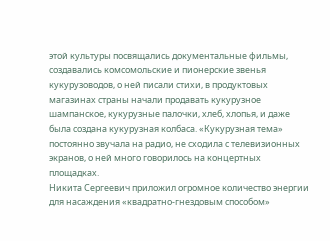этой культуры посвящались документальные фильмы, создавались комсомольские и пионерские звенья кукурузоводов, о ней писали стихи, в продуктовых магазинах страны начали продавать кукурузное шампанское, кукурузные палочки, хлеб, хлопья, и даже была создана кукурузная колбаса. «Кукурузная тема» постоянно звучала на радио, не сходила с телевизионных экранов, о ней много говорилось на концертных площадках.
Никита Сергеевич приложил огромное количество энергии для насаждения «квадратно-гнездовым способом»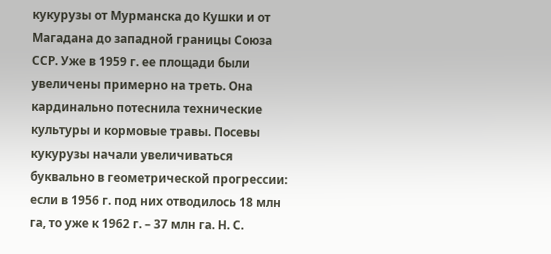кукурузы от Мурманска до Кушки и от Магадана до западной границы Союза ССР. Уже в 1959 г. ее площади были увеличены примерно на треть. Она кардинально потеснила технические культуры и кормовые травы. Посевы кукурузы начали увеличиваться буквально в геометрической прогрессии: если в 1956 г. под них отводилось 18 млн га, то уже к 1962 г. – 37 млн га. Н. С.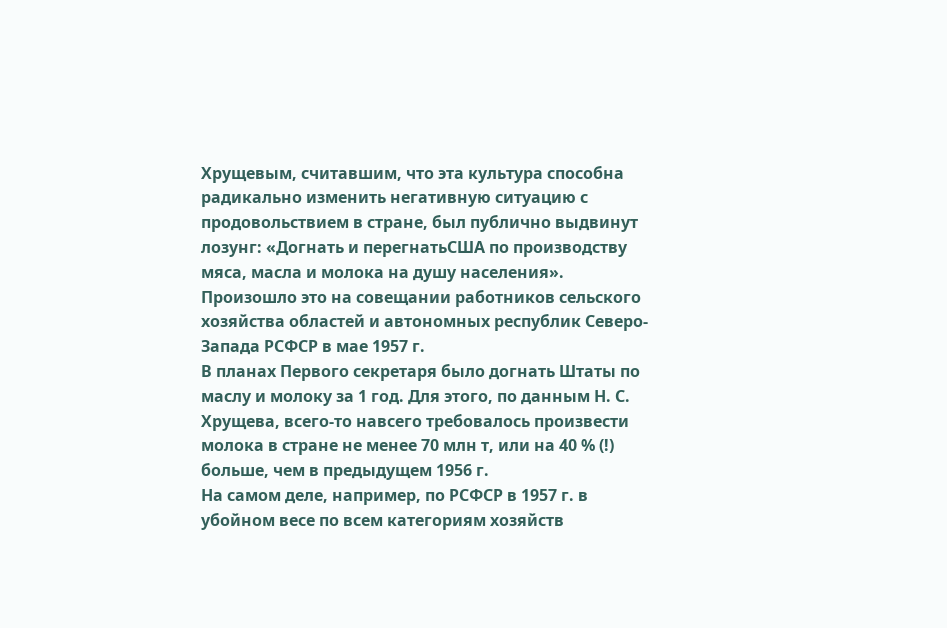Хрущевым, считавшим, что эта культура способна радикально изменить негативную ситуацию с продовольствием в стране, был публично выдвинут лозунг: «Догнать и перегнатьСША по производству мяса, масла и молока на душу населения». Произошло это на совещании работников сельского хозяйства областей и автономных республик Северо-Запада РСФСР в мае 1957 г.
В планах Первого секретаря было догнать Штаты по маслу и молоку за 1 год. Для этого, по данным Н. С. Хрущева, всего-то навсего требовалось произвести молока в стране не менее 70 млн т, или на 40 % (!) больше, чем в предыдущем 1956 г.
На самом деле, например, по РСФСР в 1957 г. в убойном весе по всем категориям хозяйств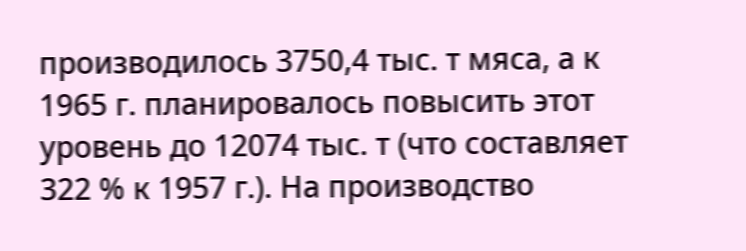производилось 3750,4 тыс. т мяса, а к 1965 г. планировалось повысить этот уровень до 12074 тыс. т (что составляет 322 % к 1957 г.). На производство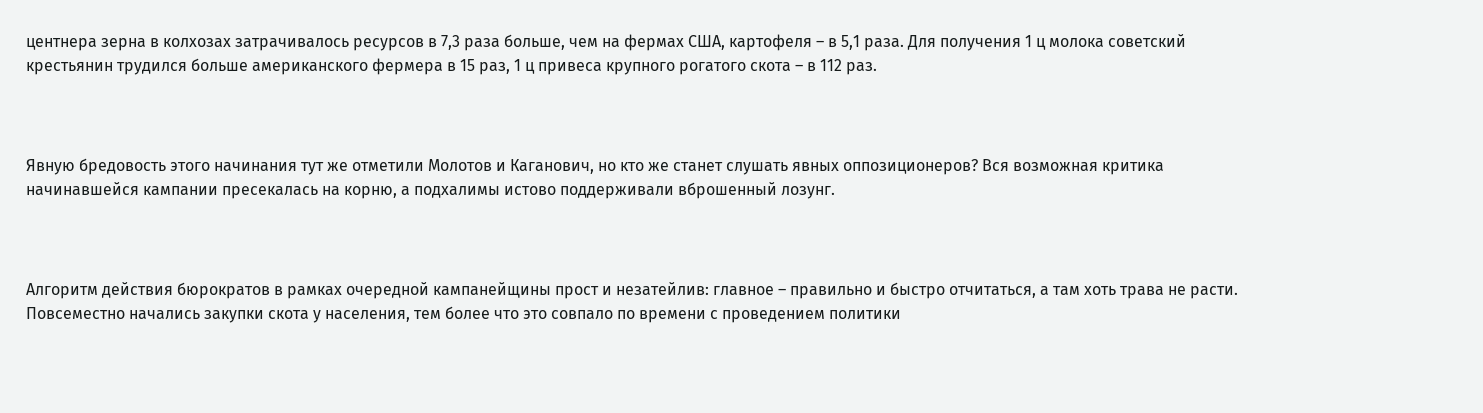центнера зерна в колхозах затрачивалось ресурсов в 7,3 раза больше, чем на фермах США, картофеля – в 5,1 раза. Для получения 1 ц молока советский крестьянин трудился больше американского фермера в 15 раз, 1 ц привеса крупного рогатого скота – в 112 раз.



Явную бредовость этого начинания тут же отметили Молотов и Каганович, но кто же станет слушать явных оппозиционеров? Вся возможная критика начинавшейся кампании пресекалась на корню, а подхалимы истово поддерживали вброшенный лозунг.



Алгоритм действия бюрократов в рамках очередной кампанейщины прост и незатейлив: главное – правильно и быстро отчитаться, а там хоть трава не расти.
Повсеместно начались закупки скота у населения, тем более что это совпало по времени с проведением политики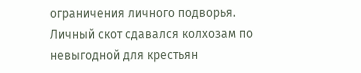ограничения личного подворья. Личный скот сдавался колхозам по невыгодной для крестьян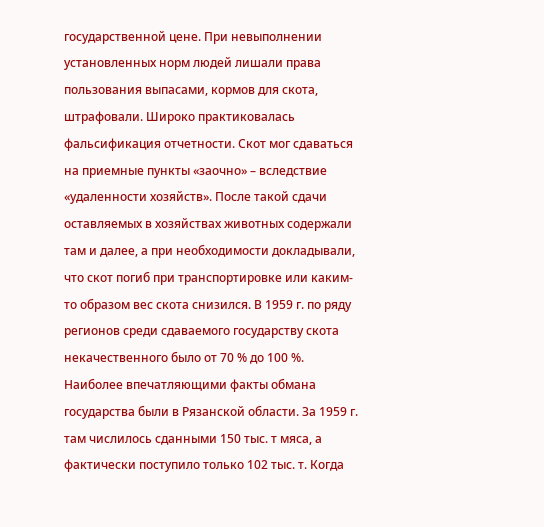государственной цене. При невыполнении установленных норм людей лишали права пользования выпасами, кормов для скота, штрафовали. Широко практиковалась фальсификация отчетности. Скот мог сдаваться на приемные пункты «заочно» – вследствие «удаленности хозяйств». После такой сдачи оставляемых в хозяйствах животных содержали там и далее, а при необходимости докладывали, что скот погиб при транспортировке или каким-то образом вес скота снизился. В 1959 г. по ряду регионов среди сдаваемого государству скота некачественного было от 70 % до 100 %.
Наиболее впечатляющими факты обмана государства были в Рязанской области. За 1959 г. там числилось сданными 150 тыс. т мяса, а фактически поступило только 102 тыс. т. Когда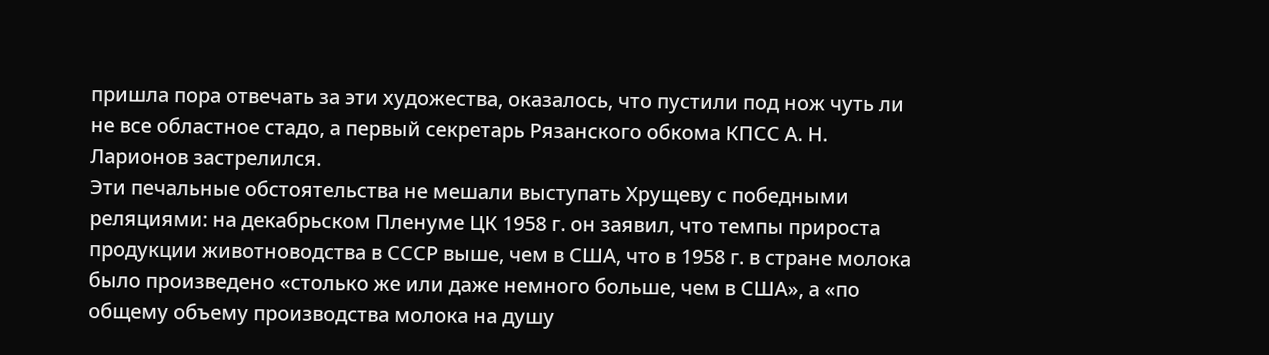пришла пора отвечать за эти художества, оказалось, что пустили под нож чуть ли не все областное стадо, а первый секретарь Рязанского обкома КПСС А. Н. Ларионов застрелился.
Эти печальные обстоятельства не мешали выступать Хрущеву с победными реляциями: на декабрьском Пленуме ЦК 1958 г. он заявил, что темпы прироста продукции животноводства в СССР выше, чем в США, что в 1958 г. в стране молока было произведено «столько же или даже немного больше, чем в США», а «по общему объему производства молока на душу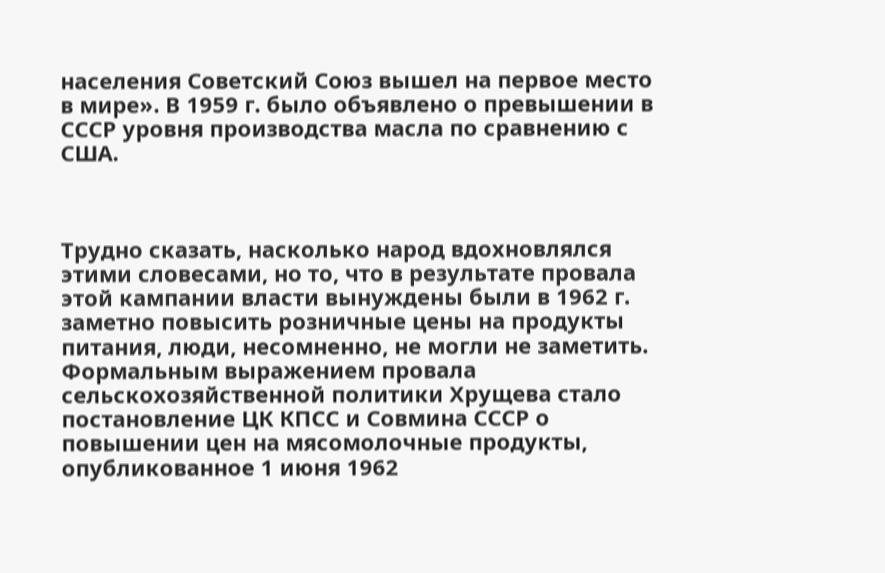населения Советский Союз вышел на первое место в мире». В 1959 г. было объявлено о превышении в СССР уровня производства масла по сравнению с США.



Трудно сказать, насколько народ вдохновлялся этими словесами, но то, что в результате провала этой кампании власти вынуждены были в 1962 г. заметно повысить розничные цены на продукты питания, люди, несомненно, не могли не заметить. Формальным выражением провала сельскохозяйственной политики Хрущева стало постановление ЦК КПСС и Совмина СССР о повышении цен на мясомолочные продукты, опубликованное 1 июня 1962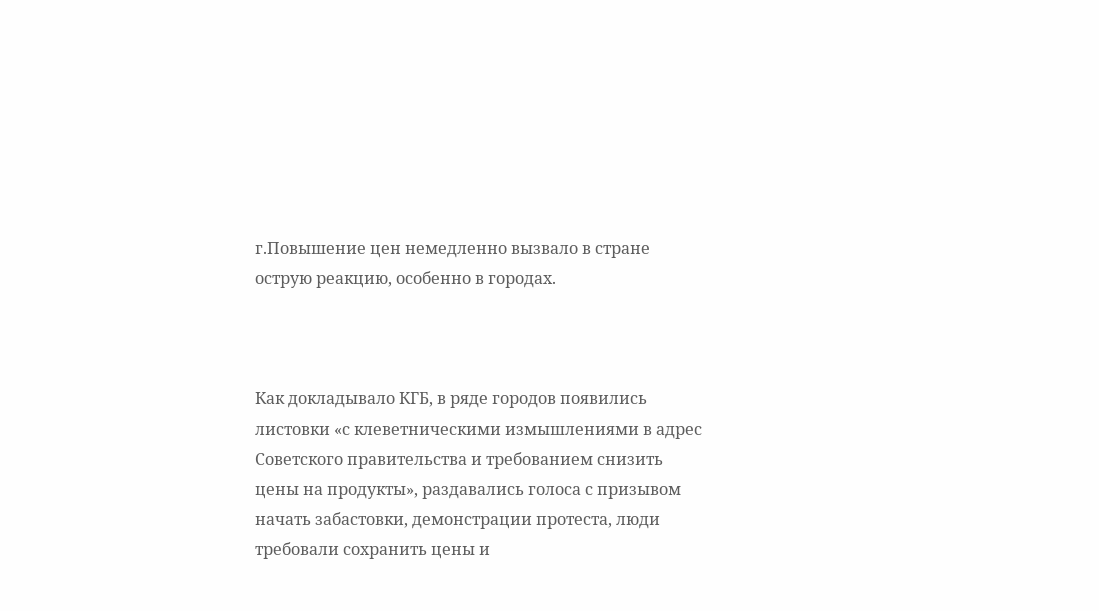г.Повышение цен немедленно вызвало в стране острую реакцию, особенно в городах.



Как докладывало КГБ, в ряде городов появились листовки «с клеветническими измышлениями в адрес Советского правительства и требованием снизить цены на продукты», раздавались голоса с призывом начать забастовки, демонстрации протеста, люди требовали сохранить цены и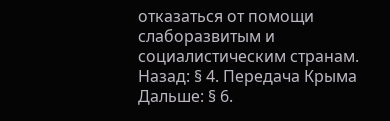отказаться от помощи слаборазвитым и социалистическим странам.
Назад: § 4. Передача Крыма
Дальше: § 6.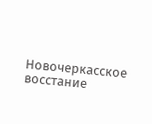Новочеркасское восстание